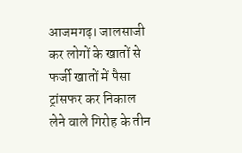आजमगढ़। जालसाजी कर लोगों के खातों से फर्जी खातों में पैसा ट्रांसफर कर निकाल लेने वाले गिरोह के तीन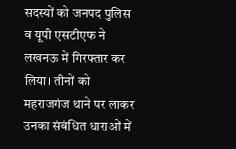सदस्यों को जनपद पुलिस व यूपी एसटीएफ ने लखनऊ में गिरफ्तार कर लिया। तीनों को महराजगंज थाने पर लाकर उनका संबंधित धाराओं में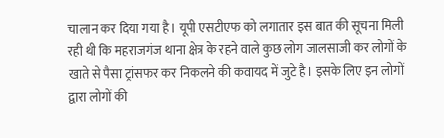चालान कर दिया गया है। यूपी एसटीएफ को लगातार इस बात की सूचना मिली रही थी कि महराजगंज थाना क्षेत्र के रहने वाले कुछ लोग जालसाजी कर लोगों के खाते से पैसा ट्रांसफर कर निकलने की कवायद में जुटे है। इसके लिए इन लोगों द्वारा लोगों की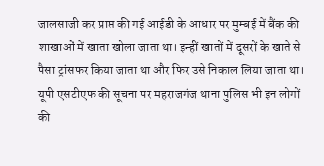जालसाजी कर प्राप्त की गई आईडी के आधार पर मुम्बई में बैंक की शाखाओं में खाता खोला जाता था। इन्हीं खातों में दूसरों के खाते से पैसा ट्रांसफर किया जाता था और फिर उसे निकाल लिया जाता था। यूपी एसटीएफ की सूचना पर महराजगंज थाना पुलिस भी इन लोगों की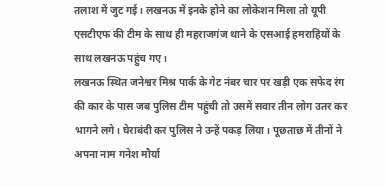तलाश में जुट गई। लखनऊ में इनके होने का लोकेशन मिला तो यूपी एसटीएफ की टीम के साथ ही महराजगंज थाने के एसआई हमराहियों के साथ लखनऊ पहुंच गए।
लखनऊ स्थित जनेश्वर मिश्र पार्क के गेट नंबर चार पर खड़ी एक सफेद रंग की कार के पास जब पुलिस टीम पहुंची तो उसमें सवार तीन लोग उतर कर भागने लगे। घेराबंदी कर पुलिस ने उन्हें पकड़ लिया। पूछताछ में तीनों ने अपना नाम गनेश मौर्या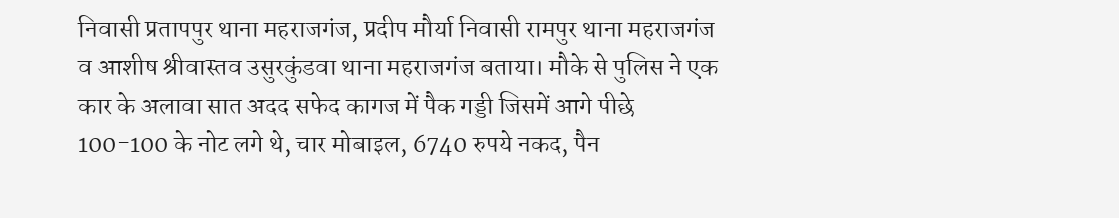निवासी प्रतापपुर थाना महराजगंज, प्रदीप मौर्या निवासी रामपुर थाना महराजगंज व आशीष श्रीवास्तव उसुरकुंडवा थाना महराजगंज बताया। मौके से पुलिस ने एक कार के अलावा सात अदद सफेद कागज में पैक गड्डी जिसमें आगे पीछे 100-100 के नोट लगे थे, चार मोबाइल, 6740 रुपये नकद, पैन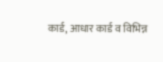कार्ड, आधार कार्ड व विभिन्न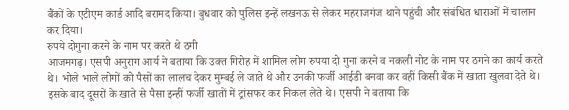बैंकों के एटीएम कार्ड आदि बरामद किया। बुधवार को पुलिस इन्हें लखनऊ से लेकर महराजगंज थाने पहुंची और संबंधित धाराओं में चालान कर दिया।
रुपये दोगुना करने के नाम पर करते थे ठगी
आजमगढ़। एसपी अनुराग आर्य ने बताया कि उक्त गिरोह में शामिल लोग रुपया दो गुना करने व नकली नोट के नाम पर ठगने का कार्य करते थे। भोले भाले लोगों को पैसों का लालच देकर मुम्बई ले जाते थे और उनकी फर्जी आईडी बनवा कर वहीं किसी बैंक में खाता खुलवा देते थे। इसके बाद दूसरों के खाते से पैसा इन्हीं फर्जी खातों में ट्रांसफर कर निकल लेते थे। एसपी ने बताया कि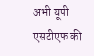अभी यूपी एसटीएफ की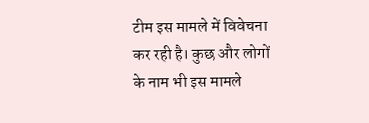टीम इस मामले में विवेचना कर रही है। कुछ और लोगों के नाम भी इस मामले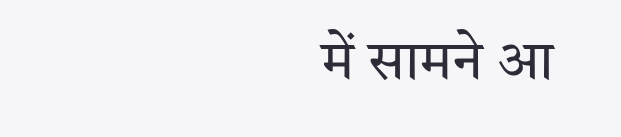में सामने आ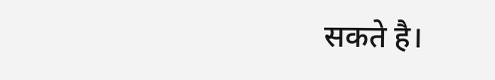सकते है।